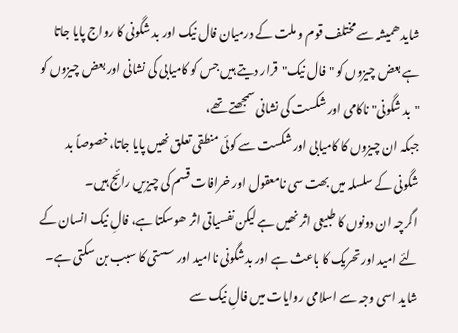شاید ھمیشہ سے مختلف قوم و ملت کے درمیان فال نیک اور بد شگونی کا رواج پایا جاتا ہے بعض چیزوں کو "فال نیک"قرار دیتے ہیں جس کو کامیابی کی نشانی اور بعض چیزوں کو "بد شگونی" ناکامی اور شکست کی نشانی سمجھتے تھے،
جبکہ ان چیزوں کا کامیابی اور شکست سے کوئی منطقی تعلق نھیں پایا جاتا،خصوصاً بد شگونی کے سلسلہ میں بھت سی نامعقول اور خرافات قسم کی چیزیں رائج ہیں۔
اگرچہ ان دونوں کا طبیعی اثر نھیں ہے لیکن نفسیاتی اثر ھوسکتا ہے، فالِ نیک انسان کے لئے امید اور تحریک کا باعث ہے اور بدشگونی ناامید اور سستی کا سبب بن سکتی ہے۔
شاید اسی وجہ سے اسلامی روایات میں فالِ نیک سے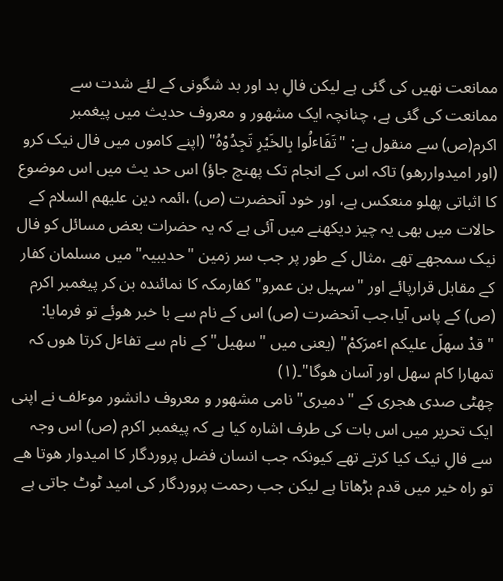ممانعت نھیں کی گئی ہے لیکن فالِ بد اور بد شگونی کے لئے شدت سے ممانعت کی گئی ہے، چنانچہ ایک مشھور و معروف حدیث میں پیغمبر اکرم(ص) سے منقول ہے: "تَفَاٴلُوا بِالخَیْرِ تَجِدُوْہُ" (اپنے کاموں میں فال نیک کرو (اور امیدواررھو) تاکہ اس کے انجام تک پھنچ جاؤ) اس حد یث میں اس موضوع کا اثباتی پھلو منعکس ہے، اور خود آنحضرت (ص) ،ائمہ دین علیھم السلام کے حالات میں بھی یہ چیز دیکھنے میں آئی ہے کہ یہ حضرات بعض مسائل کو فال نیک سمجھے تھے ،مثال کے طور پر جب سر زمین "حدیبیہ" میں مسلمان کفار کے مقابل قرارپائے اور "سہیل بن عمرو" کفارمکہ کا نمائندہ بن کر پیغمبر اکرم (ص) کے پاس آیا،جب آنحضرت (ص) اس کے نام سے با خبر ھوئے تو فرمایا: "قدْ سھلَ علیکم اٴمرَکمْ" (یعنی میں "سھیل" کے نام سے تفاٴل کرتا ھوں کہ تمھارا کام سھل اور آسان ھوگا"۔(۱)
چھٹی صدی ھجری کے "دمیری" نامی مشھور و معروف دانشور موٴلف نے اپنی ایک تحریر میں اس بات کی طرف اشارہ کیا ہے کہ پیغمبر اکرم (ص) اس وجہ سے فالِ نیک کیا کرتے تھے کیونکہ جب انسان فضل پروردگار کا امیدوار ھوتا ھے تو راہ خیر میں قدم بڑھاتا ہے لیکن جب رحمت پروردگار کی امید ٹوٹ جاتی ہے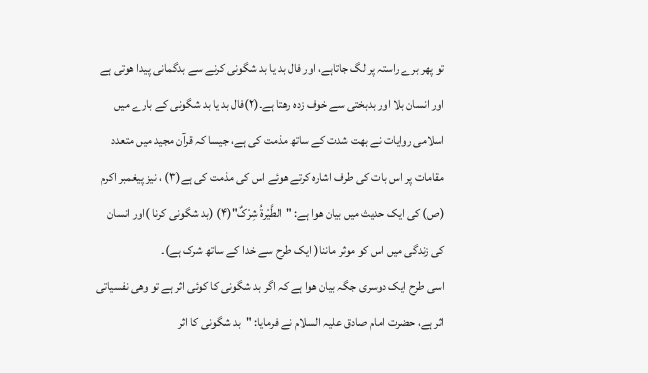تو پھر برے راستہ پر لگ جاتاہے، اور فال بد یا بد شگونی کرنے سے بدگمانی پیدا ھوتی ہے اور انسان بلا اور بدبختی سے خوف زدہ رھتا ہے۔(۲)فال بد یا بد شگونی کے بارے میں اسلامی روایات نے بھت شدت کے ساتھ مذمت کی ہے، جیسا کہ قرآن مجید میں متعدد مقامات پر اس بات کی طرف اشارہ کرتے ھوئے اس کی مذمت کی ہے(۳) ، نیز پیغمبر اکرم (ص) کی ایک حدیث میں بیان ھوا ہے: "الطَّیْرةُ شِرْکٌ"(۴) (بد شگونی کرنا )اور انسان کی زندگی میں اس کو موثر ماننا( ایک طرح سے خدا کے ساتھ شرک ہے)۔
اسی طرح ایک دوسری جگہ بیان ھوا ہے کہ اگر بد شگونی کا کوئی اثر ہے تو وھی نفسیاتی اثر ہے، حضرت امام صادق علیہ السلام نے فرمایا: "بد شگونی کا اثر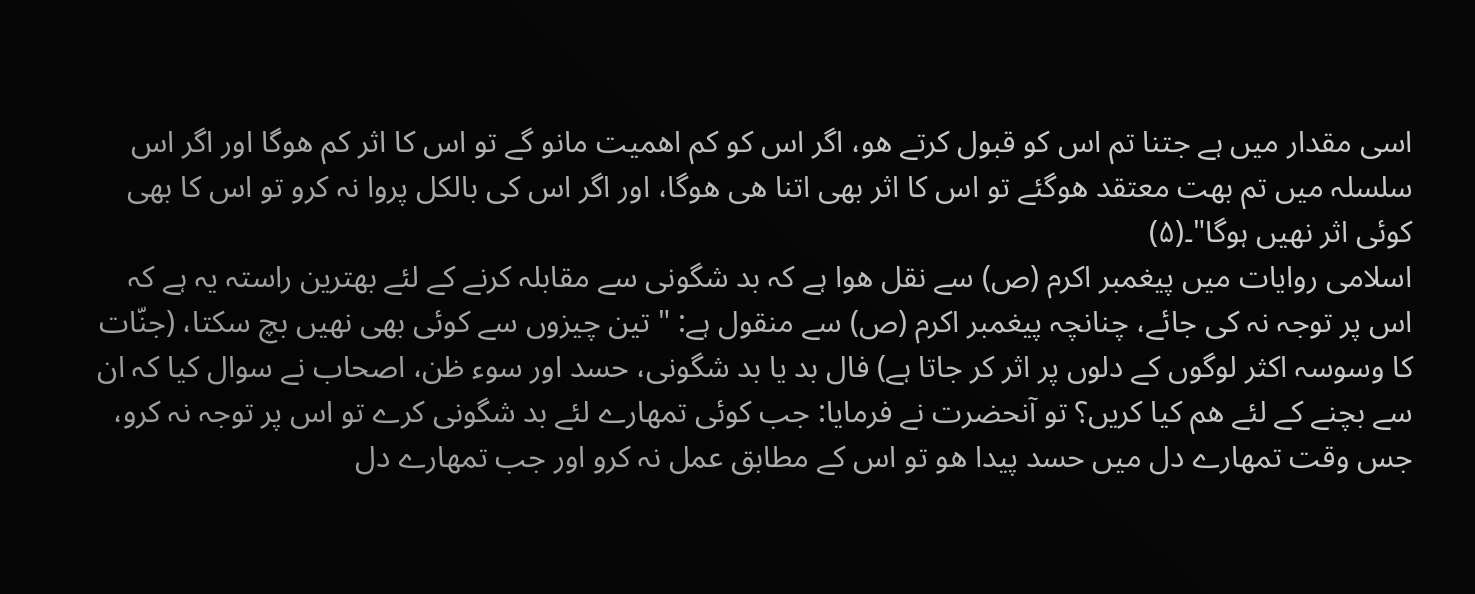اسی مقدار میں ہے جتنا تم اس کو قبول کرتے ھو، اگر اس کو کم اھمیت مانو گے تو اس کا اثر کم ھوگا اور اگر اس سلسلہ میں تم بھت معتقد ھوگئے تو اس کا اثر بھی اتنا ھی ھوگا، اور اگر اس کی بالکل پروا نہ کرو تو اس کا بھی کوئی اثر نھیں ہوگا"۔(۵)
اسلامی روایات میں پیغمبر اکرم (ص) سے نقل ھوا ہے کہ بد شگونی سے مقابلہ کرنے کے لئے بھترین راستہ یہ ہے کہ اس پر توجہ نہ کی جائے، چنانچہ پیغمبر اکرم (ص) سے منقول ہے: " تین چیزوں سے کوئی بھی نھیں بچ سکتا، (جنّات کا وسوسہ اکثر لوگوں کے دلوں پر اثر کر جاتا ہے) فال بد یا بد شگونی، حسد اور سوء ظن، اصحاب نے سوال کیا کہ ان سے بچنے کے لئے ھم کیا کریں؟ تو آنحضرت نے فرمایا: جب کوئی تمھارے لئے بد شگونی کرے تو اس پر توجہ نہ کرو، جس وقت تمھارے دل میں حسد پیدا ھو تو اس کے مطابق عمل نہ کرو اور جب تمھارے دل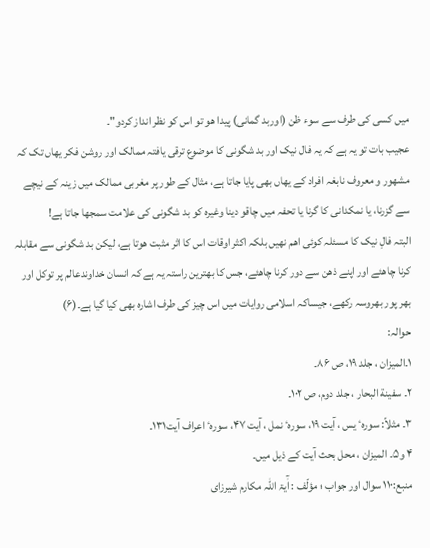میں کسی کی طرف سے سوء ظن (اوربد گمانی) پیدا ھو تو اس کو نظر انداز کردو"۔
عجیب بات تو یہ ہے کہ یہ فال نیک اور بد شگونی کا موضوع ترقی یافتہ ممالک اور روشن فکر یھاں تک کہ مشھور و معروف نابغہ افراد کے یھاں بھی پایا جاتا ہے، مثال کے طور پر مغربی ممالک میں زینہ کے نیچے سے گزرنا، یا نمکدانی کا گرنا یا تحفہ میں چاقو دینا وغیرہ کو بد شگونی کی علامت سمجھا جاتا ہے!
البتہ فالِ نیک کا مسئلہ کوئی اھم نھیں بلکہ اکثر اوقات اس کا اثر مثبت ھوتا ہے، لیکن بد شگونی سے مقابلہ کرنا چاھئے اور اپنے ذھن سے دور کرنا چاھئے، جس کا بھترین راستہ یہ ہے کہ انسان خداوندعالم پر توکل اور بھر پور بھروسہ رکھے، جیساکہ اسلامی روایات میں اس چیز کی طرف اشارہ بھی کیا گیا ہے۔(۶)
حوالہ:
۱۔المیزان ، جلد ۱۹، ص ۸۶۔
۲۔ سفینة البحار ، جلد دوم، ص ۱۰۲۔
۳۔ مثلاً: سورہٴ یس ، آیت ۱۹، سورہٴ نمل ، آیت ۴۷، سورہٴ اعراف آیت۱۳۱۔
۴ و۵۔ المیزان ، محل بحث آیت کے ذیل میں۔
منبع:۱۱۰ سوال اور جواب ؛ مؤلّف : آٰیۃ اللہ مکارم شیرزای